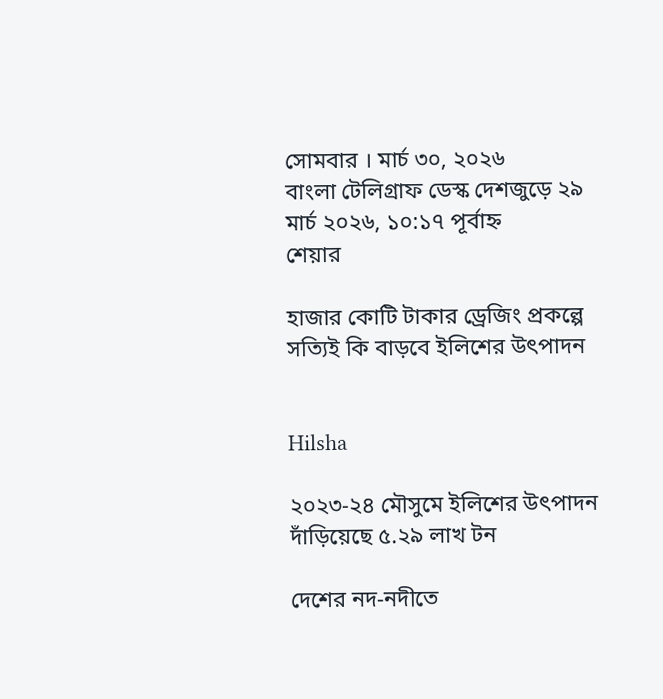সোমবার । মার্চ ৩০, ২০২৬
বাংলা টেলিগ্রাফ ডেস্ক দেশজুড়ে ২৯ মার্চ ২০২৬, ১০:১৭ পূর্বাহ্ন
শেয়ার

হাজার কোটি টাকার ড্রেজিং প্রকল্পে সত্যিই কি বাড়বে ইলিশের উৎপাদন


Hilsha

২০২৩-২৪ মৌসুমে ইলিশের উৎপাদন দাঁড়িয়েছে ৫.২৯ লাখ টন

দেশের নদ-নদীতে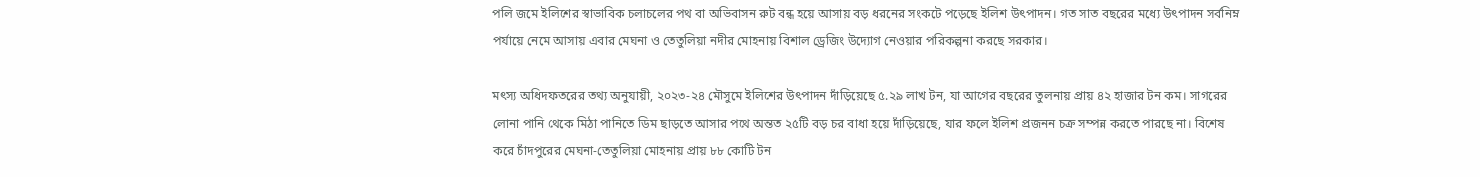পলি জমে ইলিশের স্বাভাবিক চলাচলের পথ বা অভিবাসন রুট বন্ধ হয়ে আসায় বড় ধরনের সংকটে পড়েছে ইলিশ উৎপাদন। গত সাত বছরের মধ্যে উৎপাদন সর্বনিম্ন পর্যায়ে নেমে আসায় এবার মেঘনা ও তেতুলিয়া নদীর মোহনায় বিশাল ড্রেজিং উদ্যোগ নেওয়ার পরিকল্পনা করছে সরকার।

মৎস্য অধিদফতরের তথ্য অনুযায়ী, ২০২৩-২৪ মৌসুমে ইলিশের উৎপাদন দাঁড়িয়েছে ৫.২৯ লাখ টন, যা আগের বছরের তুলনায় প্রায় ৪২ হাজার টন কম। সাগরের লোনা পানি থেকে মিঠা পানিতে ডিম ছাড়তে আসার পথে অন্তত ২৫টি বড় চর বাধা হয়ে দাঁড়িয়েছে, যার ফলে ইলিশ প্রজনন চক্র সম্পন্ন করতে পারছে না। বিশেষ করে চাঁদপুরের মেঘনা-তেতুলিয়া মোহনায় প্রায় ৮৮ কোটি টন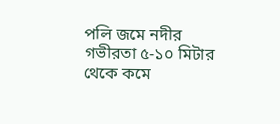পলি জমে নদীর গভীরতা ৫-১০ মিটার থেকে কমে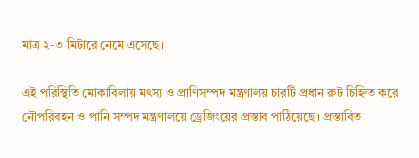মাত্র ২-৩ মিটারে নেমে এসেছে।

এই পরিস্থিতি মোকাবিলায় মৎস্য ও প্রাণিসম্পদ মন্ত্রণালয় চারটি প্রধান রুট চিহ্নিত করে নৌপরিবহন ও পানি সম্পদ মন্ত্রণালয়ে ড্রেজিংয়ের প্রস্তাব পাঠিয়েছে। প্রস্তাবিত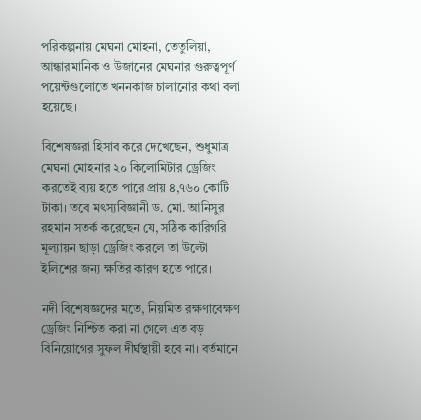পরিকল্পনায় মেঘনা মোহনা, তেতুলিয়া, আন্ধারমানিক ও উজানের মেঘনার গুরুত্বপূর্ণ পয়েন্টগুলোতে খননকাজ চালানোর কথা বলা হয়েছে।

বিশেষজ্ঞরা হিসাব করে দেখেছেন, শুধুমাত্র মেঘনা মোহনার ২০ কিলোমিটার ড্রেজিং করতেই ব্যয় হতে পারে প্রায় ৪,৭৬০ কোটি টাকা। তবে মৎস্যবিজ্ঞানী ড. মো. আনিসুর রহমান সতর্ক করেছেন যে, সঠিক কারিগরি মূল্যায়ন ছাড়া ড্রেজিং করলে তা উল্টো ইলিশের জন্য ক্ষতির কারণ হতে পারে।

নদী বিশেষজ্ঞদের মতে, নিয়মিত রক্ষণাবেক্ষণ ড্রেজিং নিশ্চিত করা না গেলে এত বড় বিনিয়োগের সুফল দীর্ঘস্থায়ী হবে না। বর্তমানে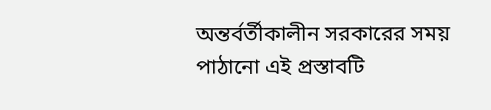অন্তর্বর্তীকালীন সরকারের সময় পাঠানো এই প্রস্তাবটি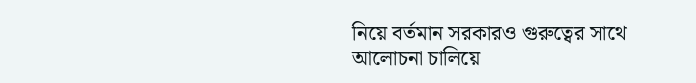নিয়ে বর্তমান সরকারও গুরুত্বের সাথে আলোচনা চালিয়ে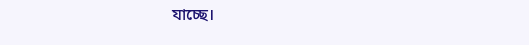যাচ্ছে।